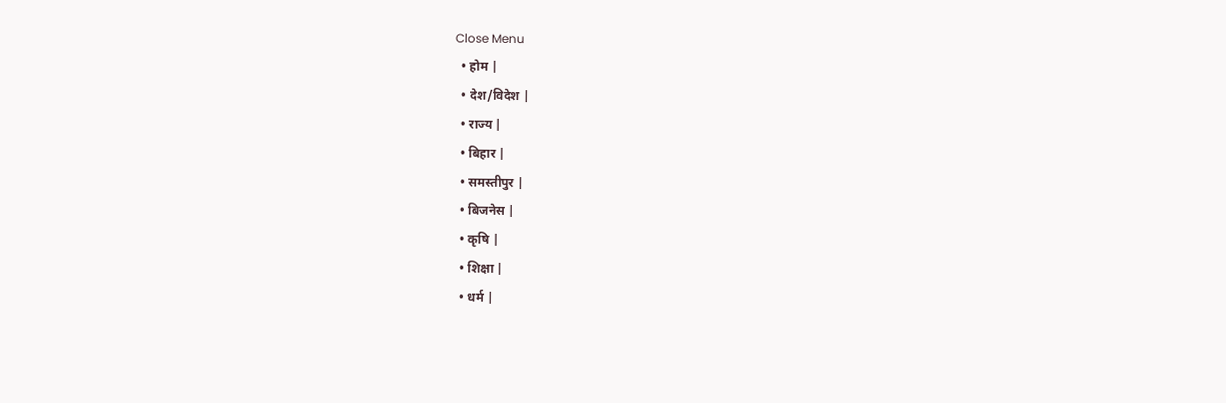Close Menu
  • होम |
  • देश/विदेश |
  • राज्य |
  • बिहार |
  • समस्तीपुर |
  • बिजनेस |
  • कृषि |
  • शिक्षा |
  • धर्म |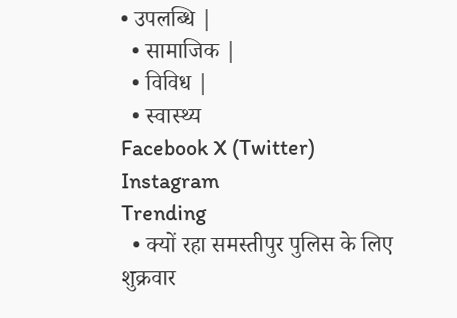• उपलब्धि |
  • सामाजिक |
  • विविध |
  • स्वास्थ्य
Facebook X (Twitter) Instagram
Trending
  • क्यों रहा समस्तीपुर पुलिस के लिए शुक्रवार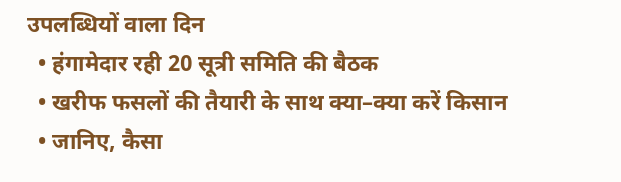उपलब्धियों वाला दिन
  • हंगामेदार रही 20 सूत्री समिति की बैठक
  • खरीफ फसलों की तैयारी के साथ क्या–क्या करें किसान
  • जानिए, कैसा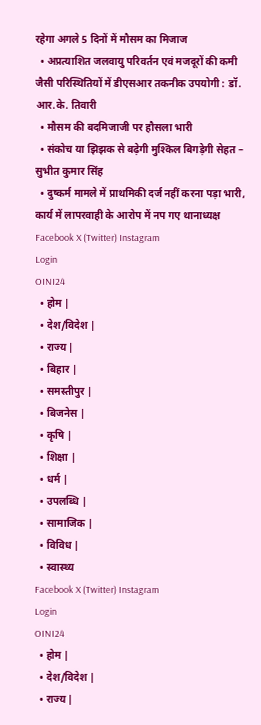रहेगा अगले 5 दिनों में मौसम का मिजाज
  • अप्रत्याशित जलवायु परिवर्तन एवं मजदूरों की कमी जैसी परिस्थितियों में डीएसआर तकनीक उपयोगी : डॉ. आर.के. तिवारी
  • मौसम की बदमिजाजी पर हौसला भारी
  • संकोच या झिझक से बढ़ेगी मुश्किल बिगड़ेगी सेहत – सुभीत कुमार सिंह
  • दुष्कर्म मामले में प्राथमिकी दर्ज नहीं करना पड़ा भारी, कार्य में लापरवाही के आरोप में नप गए थानाध्यक्ष
Facebook X (Twitter) Instagram
Login
OINI24
  • होम |
  • देश/विदेश |
  • राज्य |
  • बिहार |
  • समस्तीपुर |
  • बिजनेस |
  • कृषि |
  • शिक्षा |
  • धर्म |
  • उपलब्धि |
  • सामाजिक |
  • विविध |
  • स्वास्थ्य
Facebook X (Twitter) Instagram
Login
OINI24
  • होम |
  • देश/विदेश |
  • राज्य |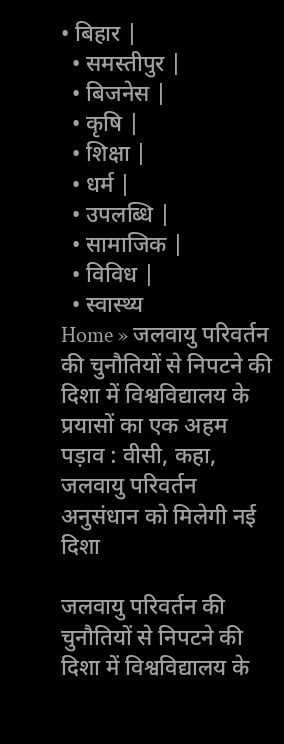• बिहार |
  • समस्तीपुर |
  • बिजनेस |
  • कृषि |
  • शिक्षा |
  • धर्म |
  • उपलब्धि |
  • सामाजिक |
  • विविध |
  • स्वास्थ्य
Home » जलवायु परिवर्तन की चुनौतियों से निपटने की दिशा में विश्वविद्यालय के प्रयासों का एक अहम पड़ाव : वीसी, कहा, जलवायु परिवर्तन अनुसंधान को मिलेगी नई दिशा

जलवायु परिवर्तन की चुनौतियों से निपटने की दिशा में विश्वविद्यालय के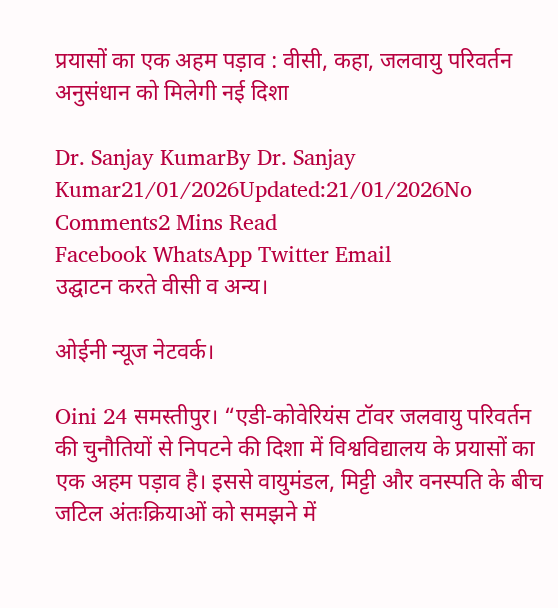प्रयासों का एक अहम पड़ाव : वीसी, कहा, जलवायु परिवर्तन अनुसंधान को मिलेगी नई दिशा

Dr. Sanjay KumarBy Dr. Sanjay Kumar21/01/2026Updated:21/01/2026No Comments2 Mins Read
Facebook WhatsApp Twitter Email
उद्घाटन करते वीसी व अन्य।

ओईनी न्यूज नेटवर्क।

Oini 24 समस्तीपुर। “एडी-कोवेरियंस टॉवर जलवायु परिवर्तन की चुनौतियों से निपटने की दिशा में विश्वविद्यालय के प्रयासों का एक अहम पड़ाव है। इससे वायुमंडल, मिट्टी और वनस्पति के बीच जटिल अंतःक्रियाओं को समझने में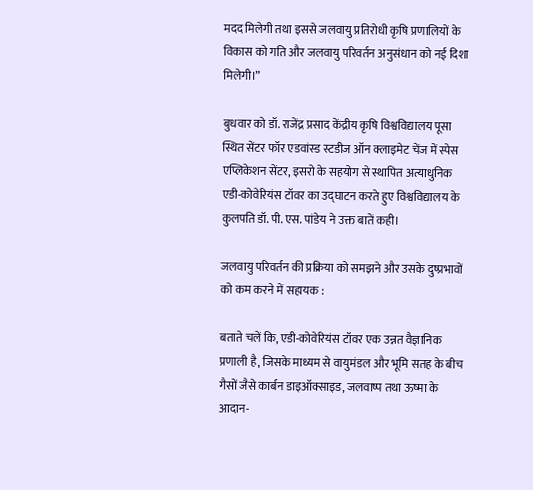मदद मिलेगी तथा इससे जलवायु प्रतिरोधी कृषि प्रणालियों के विकास को गति और जलवायु परिवर्तन अनुसंधान को नई दिशा मिलेगी।”

बुधवार को डॉ. राजेंद्र प्रसाद केंद्रीय कृषि विश्वविद्यालय पूसा स्थित सेंटर फॉर एडवांस्ड स्टडीज ऑन क्लाइमेट चेंज में स्पेस एप्लिकेशन सेंटर, इसरो के सहयोग से स्थापित अत्याधुनिक एडी-कोवेरियंस टॉवर का उद्घाटन करते हुए विश्वविद्यालय के कुलपति डॉ. पी. एस. पांडेय ने उक्त बातें कही।

जलवायु परिवर्तन की प्रक्रिया को समझने और उसके दुष्प्रभावों को कम करने में सहायक :

बताते चलें कि, एडी-कोवेरियंस टॉवर एक उन्नत वैज्ञानिक प्रणाली है, जिसके माध्यम से वायुमंडल और भूमि सतह के बीच गैसों जैसे कार्बन डाइऑक्साइड, जलवाष्प तथा ऊष्मा के आदान-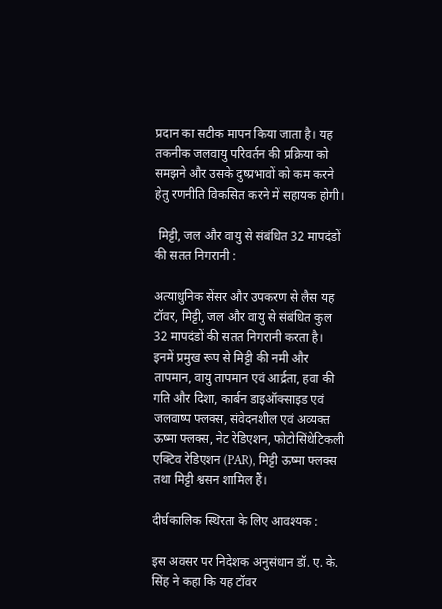प्रदान का सटीक मापन किया जाता है। यह तकनीक जलवायु परिवर्तन की प्रक्रिया को समझने और उसके दुष्प्रभावों को कम करने हेतु रणनीति विकसित करने में सहायक होगी।

 मिट्टी, जल और वायु से संबंधित 32 मापदंडों की सतत निगरानी :

अत्याधुनिक सेंसर और उपकरण से लैस यह टॉवर, मिट्टी, जल और वायु से संबंधित कुल 32 मापदंडों की सतत निगरानी करता है। इनमें प्रमुख रूप से मिट्टी की नमी और तापमान, वायु तापमान एवं आर्द्रता, हवा की गति और दिशा, कार्बन डाइऑक्साइड एवं जलवाष्प फ्लक्स, संवेदनशील एवं अव्यक्त ऊष्मा फ्लक्स, नेट रेडिएशन, फोटोसिंथेटिकली एक्टिव रेडिएशन (PAR), मिट्टी ऊष्मा फ्लक्स तथा मिट्टी श्वसन शामिल हैं।

दीर्घकालिक स्थिरता के लिए आवश्यक :

इस अवसर पर निदेशक अनुसंधान डॉ. ए. के. सिंह ने कहा कि यह टॉवर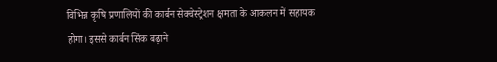विभिन्न कृषि प्रणालियों की कार्बन सेक्वेस्ट्रेशन क्षमता के आकलन में सहायक होगा। इससे कार्बन सिंक बढ़ाने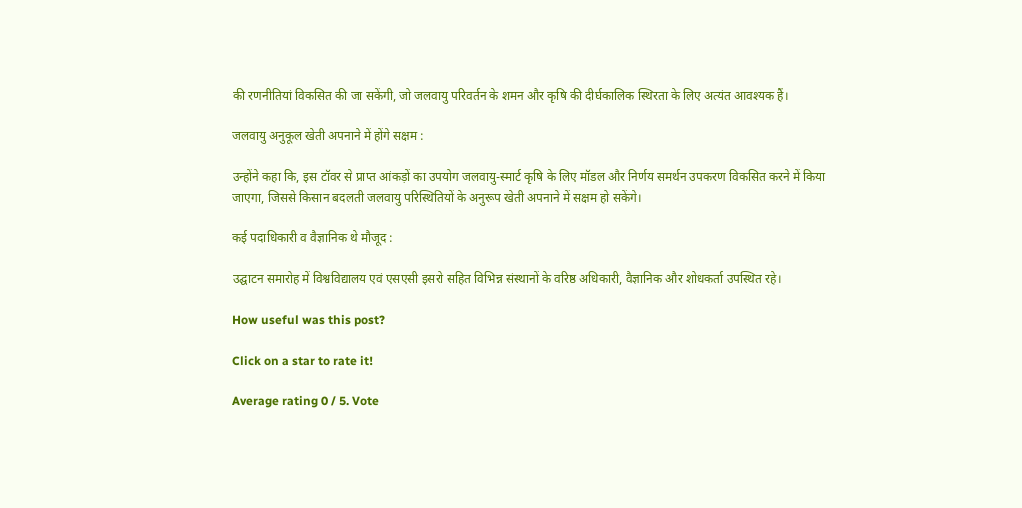की रणनीतियां विकसित की जा सकेंगी, जो जलवायु परिवर्तन के शमन और कृषि की दीर्घकालिक स्थिरता के लिए अत्यंत आवश्यक हैं।

जलवायु अनुकूल खेती अपनाने में होंगे सक्षम :

उन्होंने कहा कि, इस टॉवर से प्राप्त आंकड़ों का उपयोग जलवायु-स्मार्ट कृषि के लिए मॉडल और निर्णय समर्थन उपकरण विकसित करने में किया जाएगा, जिससे किसान बदलती जलवायु परिस्थितियों के अनुरूप खेती अपनाने में सक्षम हो सकेंगे।

कई पदाधिकारी व वैज्ञानिक थे मौजूद :

उद्घाटन समारोह में विश्वविद्यालय एवं एसएसी इसरो सहित विभिन्न संस्थानों के वरिष्ठ अधिकारी, वैज्ञानिक और शोधकर्ता उपस्थित रहे।

How useful was this post?

Click on a star to rate it!

Average rating 0 / 5. Vote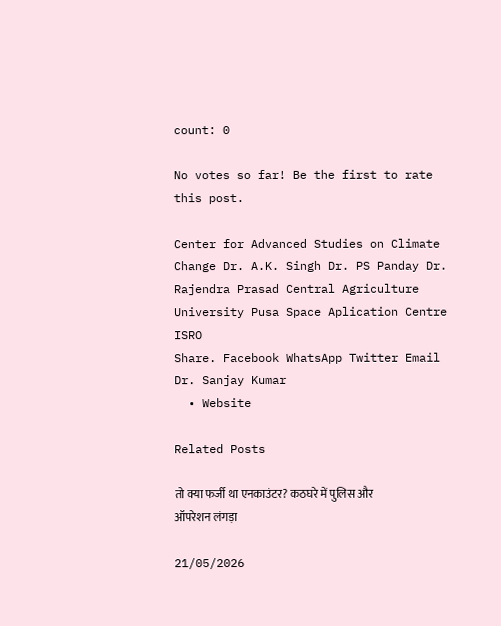count: 0

No votes so far! Be the first to rate this post.

Center for Advanced Studies on Climate Change Dr. A.K. Singh Dr. PS Panday Dr. Rajendra Prasad Central Agriculture University Pusa Space Aplication Centre ISRO
Share. Facebook WhatsApp Twitter Email
Dr. Sanjay Kumar
  • Website

Related Posts

तो क्या फर्जी था एनकाउंटर? कठघरे में पुलिस और ऑपरेशन लंगड़ा

21/05/2026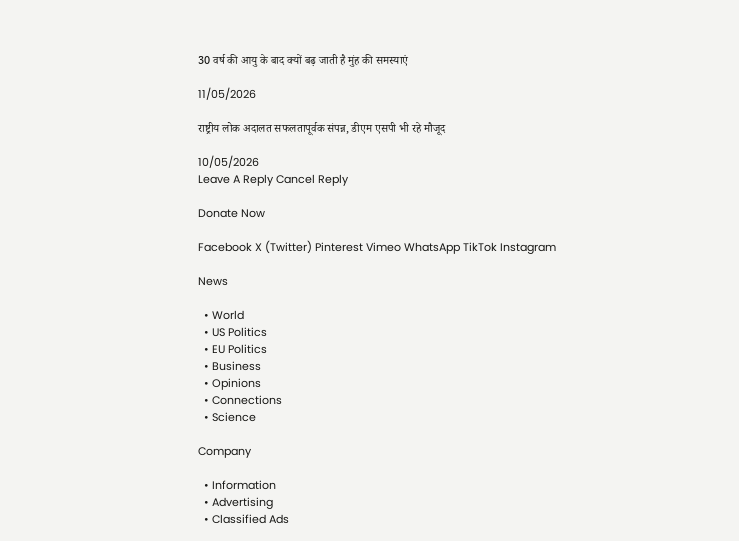30 वर्ष की आयु के बाद क्यों बढ़ जाती है मुंह की समस्याएं

11/05/2026

राष्ट्रीय लोक अदालत सफलतापूर्वक संपन्न, डीएम एसपी भी रहे मौजूद

10/05/2026
Leave A Reply Cancel Reply

Donate Now

Facebook X (Twitter) Pinterest Vimeo WhatsApp TikTok Instagram

News

  • World
  • US Politics
  • EU Politics
  • Business
  • Opinions
  • Connections
  • Science

Company

  • Information
  • Advertising
  • Classified Ads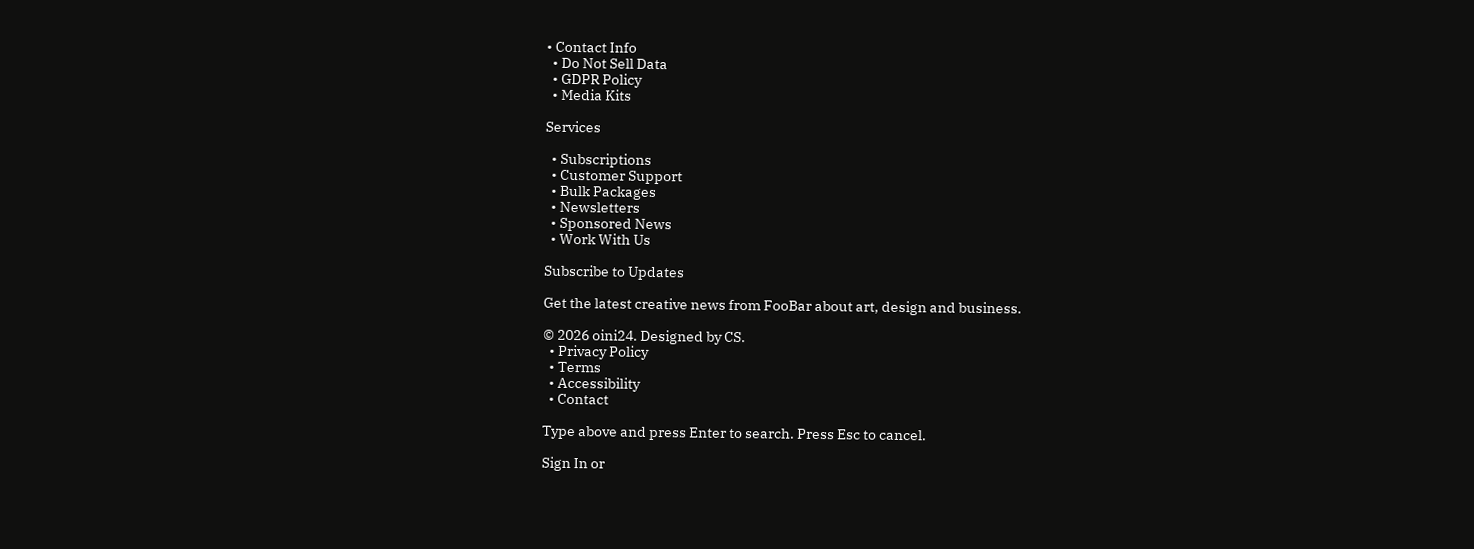• Contact Info
  • Do Not Sell Data
  • GDPR Policy
  • Media Kits

Services

  • Subscriptions
  • Customer Support
  • Bulk Packages
  • Newsletters
  • Sponsored News
  • Work With Us

Subscribe to Updates

Get the latest creative news from FooBar about art, design and business.

© 2026 oini24. Designed by CS.
  • Privacy Policy
  • Terms
  • Accessibility
  • Contact

Type above and press Enter to search. Press Esc to cancel.

Sign In or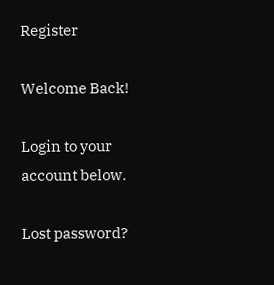Register

Welcome Back!

Login to your account below.

Lost password?